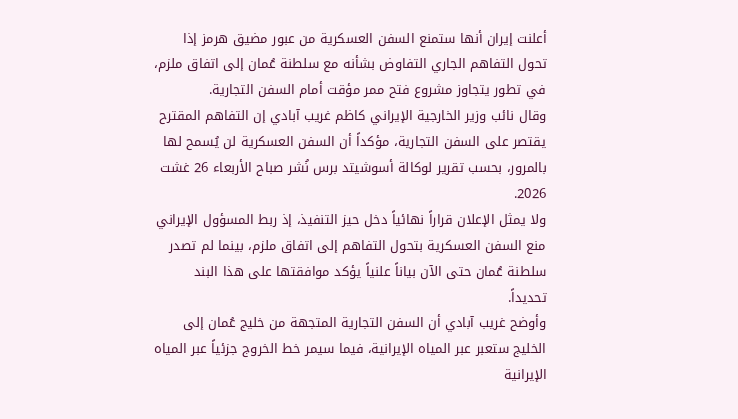أعلنت إيران أنها ستمنع السفن العسكرية من عبور مضيق هرمز إذا تحول التفاهم الجاري التفاوض بشأنه مع سلطنة عُمان إلى اتفاق ملزم، في تطور يتجاوز مشروع فتح ممر مؤقت أمام السفن التجارية.
وقال نائب وزير الخارجية الإيراني كاظم غريب آبادي إن التفاهم المقترح يقتصر على السفن التجارية، مؤكداً أن السفن العسكرية لن يُسمح لها بالمرور، بحسب تقرير لوكالة أسوشيتد برس نُشر صباح الأربعاء 26 غشت 2026.
ولا يمثل الإعلان قراراً نهائياً دخل حيز التنفيذ، إذ ربط المسؤول الإيراني منع السفن العسكرية بتحول التفاهم إلى اتفاق ملزم، بينما لم تصدر سلطنة عُمان حتى الآن بياناً علنياً يؤكد موافقتها على هذا البند تحديداً.
وأوضح غريب آبادي أن السفن التجارية المتجهة من خليج عُمان إلى الخليج ستعبر عبر المياه الإيرانية، فيما سيمر خط الخروج جزئياً عبر المياه الإيرانية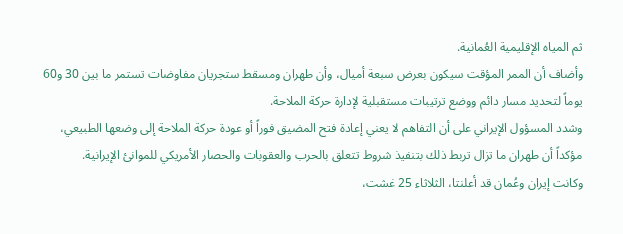ثم المياه الإقليمية العُمانية.
وأضاف أن الممر المؤقت سيكون بعرض سبعة أميال، وأن طهران ومسقط ستجريان مفاوضات تستمر ما بين 30 و60 يوماً لتحديد مسار دائم ووضع ترتيبات مستقبلية لإدارة حركة الملاحة.
وشدد المسؤول الإيراني على أن التفاهم لا يعني إعادة فتح المضيق فوراً أو عودة حركة الملاحة إلى وضعها الطبيعي، مؤكداً أن طهران ما تزال تربط ذلك بتنفيذ شروط تتعلق بالحرب والعقوبات والحصار الأمريكي للموانئ الإيرانية.
وكانت إيران وعُمان قد أعلنتا، الثلاثاء 25 غشت،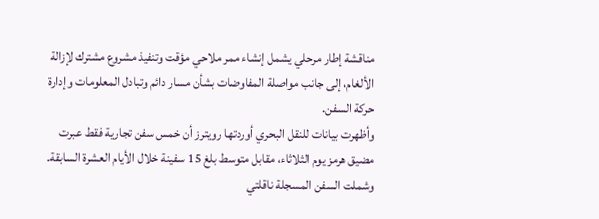مناقشة إطار مرحلي يشمل إنشاء ممر ملاحي مؤقت وتنفيذ مشروع مشترك لإزالة الألغام، إلى جانب مواصلة المفاوضات بشأن مسار دائم وتبادل المعلومات وإدارة حركة السفن.
وأظهرت بيانات للنقل البحري أوردتها رويترز أن خمس سفن تجارية فقط عبرت مضيق هرمز يوم الثلاثاء، مقابل متوسط بلغ 15 سفينة خلال الأيام العشرة السابقة.
وشملت السفن المسجلة ناقلتي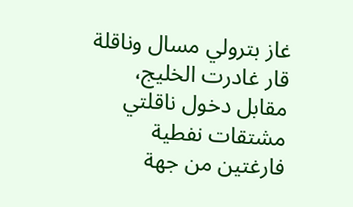غاز بترولي مسال وناقلة قار غادرت الخليج، مقابل دخول ناقلتي مشتقات نفطية فارغتين من جهة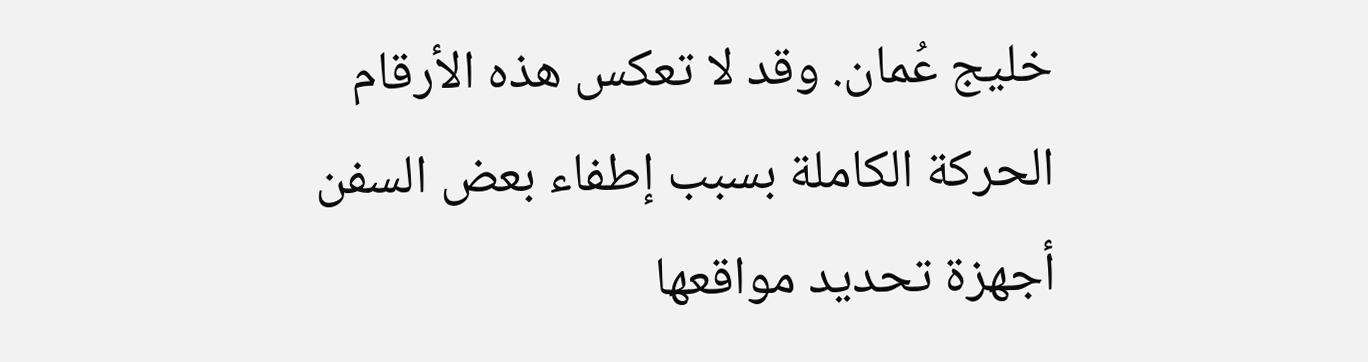خليج عُمان. وقد لا تعكس هذه الأرقام الحركة الكاملة بسبب إطفاء بعض السفن أجهزة تحديد مواقعها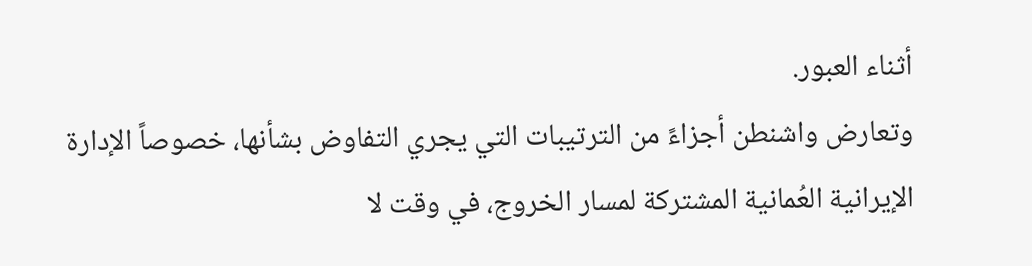أثناء العبور.
وتعارض واشنطن أجزاءً من الترتيبات التي يجري التفاوض بشأنها، خصوصاً الإدارة الإيرانية العُمانية المشتركة لمسار الخروج، في وقت لا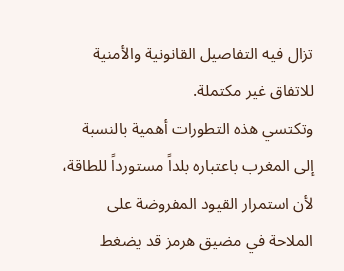تزال فيه التفاصيل القانونية والأمنية للاتفاق غير مكتملة.
وتكتسي هذه التطورات أهمية بالنسبة إلى المغرب باعتباره بلداً مستورداً للطاقة، لأن استمرار القيود المفروضة على الملاحة في مضيق هرمز قد يضغط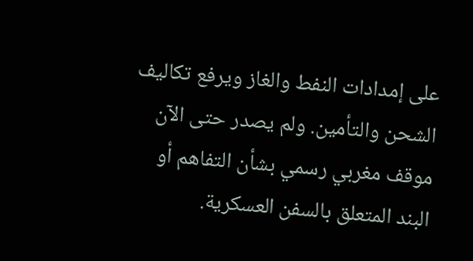على إمدادات النفط والغاز ويرفع تكاليف الشحن والتأمين. ولم يصدر حتى الآن موقف مغربي رسمي بشأن التفاهم أو البند المتعلق بالسفن العسكرية.